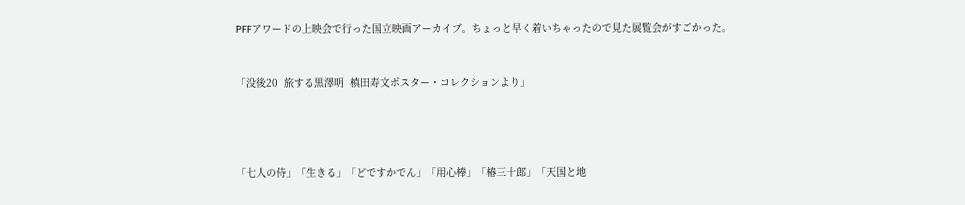PFFアワードの上映会で行った国立映画アーカイブ。ちょっと早く着いちゃったので見た展覧会がすごかった。


「没後20  旅する黒澤明  槙田寿文ポスター・コレクションより」




「七人の侍」「生きる」「どですかでん」「用心棒」「椿三十郎」「天国と地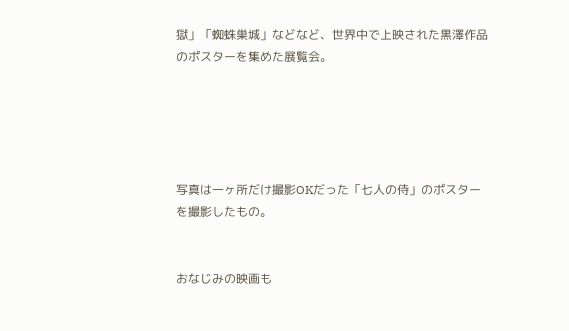獄」「蜘蛛巣城」などなど、世界中で上映された黒澤作品のポスターを集めた展覧会。





写真は一ヶ所だけ撮影OKだった「七人の侍」のポスターを撮影したもの。


おなじみの映画も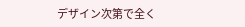デザイン次第で全く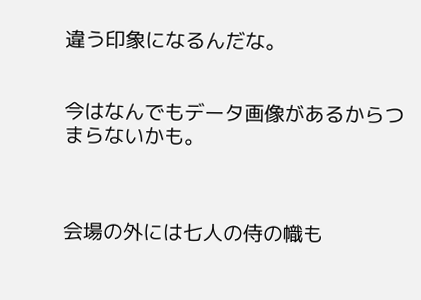違う印象になるんだな。


今はなんでもデータ画像があるからつまらないかも。



会場の外には七人の侍の幟も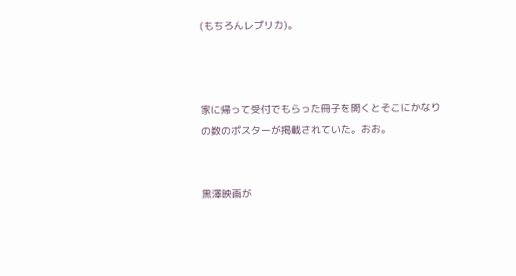(もちろんレプリカ)。



家に帰って受付でもらった冊子を開くとそこにかなりの数のポスターが掲載されていた。おお。


黒澤映画が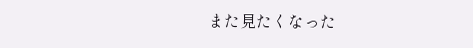また見たくなった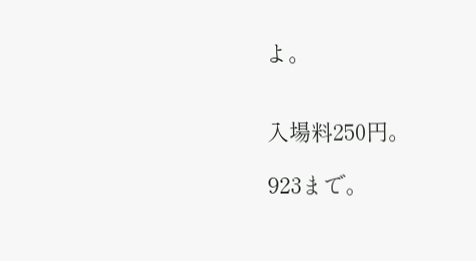よ。


入場料250円。

923まで。